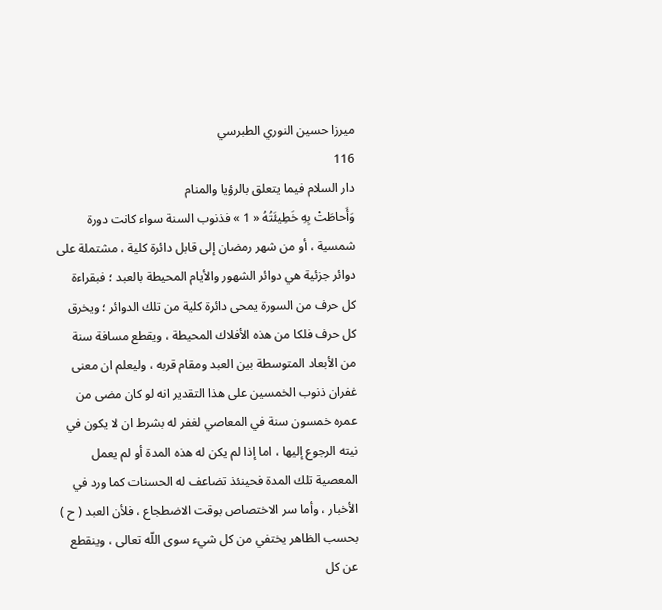ميرزا حسين النوري الطبرسي
116
دار السلام فيما يتعلق بالرؤيا والمنام
وَأَحاطَتْ بِهِ خَطِيئَتُهُ « 1 » فذنوب السنة سواء كانت دورة شمسية ، أو من شهر رمضان إلى قابل دائرة كلية ، مشتملة على دوائر جزئية هي دوائر الشهور والأيام المحيطة بالعبد ؛ فبقراءة كل حرف من السورة يمحى دائرة كلية من تلك الدوائر ؛ ويخرق كل حرف فلكا من هذه الأفلاك المحيطة ، ويقطع مسافة سنة من الأبعاد المتوسطة بين العبد ومقام قربه ، وليعلم ان معنى غفران ذنوب الخمسين على هذا التقدير انه لو كان مضى من عمره خمسون سنة في المعاصي لغفر له بشرط ان لا يكون في نيته الرجوع إليها ، اما إذا لم يكن له هذه المدة أو لم يعمل المعصية تلك المدة فحينئذ تضاعف له الحسنات كما ورد في الأخبار ، وأما سر الاختصاص بوقت الاضطجاع ، فلأن العبد ( ح ) بحسب الظاهر يختفي من كل شيء سوى اللّه تعالى ، وينقطع عن كل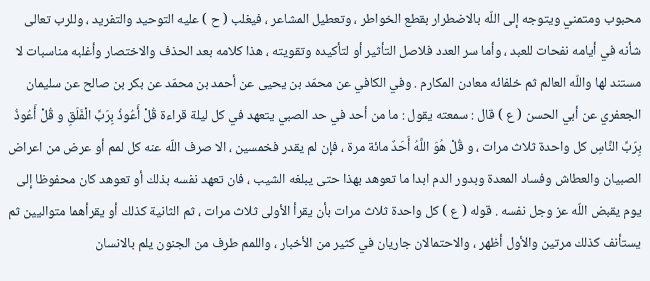محبوب ومتمني ويتوجه إلى اللّه بالاضطرار بقطع الخواطر ، وتعطيل المشاعر ، فيغلب ( ح ) عليه التوحيد والتفريد ، وللرب تعالى شأنه في أيامه نفحات للعبد ، وأما سر العدد فلاصل التأثير أو لتأكيده وتقويته ، هذا كلامه بعد الحذف والاختصار وأغلبه مناسبات لا مستند لها واللّه العالم ثم خلفائه معادن المكارم . وفي الكافي عن محمّد بن يحيى عن أحمد بن محمّد عن بكر بن صالح عن سليمان الجعفري عن أبي الحسن ( ع ) قال : سمعته يقول : ما من أحد في حد الصبي يتعهد في كل ليلة قراءة قُلْ أَعُوذُ بِرَبِّ الْفَلَقِ و قُلْ أَعُوذُ بِرَبِّ النَّاسِ كل واحدة ثلاث مرات ، و قُلْ هُوَ اللَّهُ أَحَدٌ مائة مرة ، فإن لم يقدر فخمسين ، الا صرف اللّه عنه كل لمم أو عرض من اعراض الصبيان والعطاش وفساد المعدة وبدور الدم ابدا ما تعوهد بهذا حتى يبلغه الشيب ، فان تعهد نفسه بذلك أو تعوهد كان محفوظا إلى يوم يقبض اللّه عز وجل نفسه . قوله ( ع ) كل واحدة ثلاث مرات بأن يقرأ الأولى ثلاث مرات ، ثم الثانية كذلك أو يقرأهما متواليين ثم يستأنف كذلك مرتين والأول أظهر ، والاحتمالان جاريان في كثير من الأخبار ، واللمم طرف من الجنون يلم بالانسان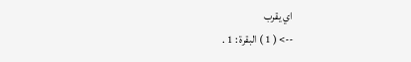اي يقرب
--> ( 1 ) البقرة : 1 .